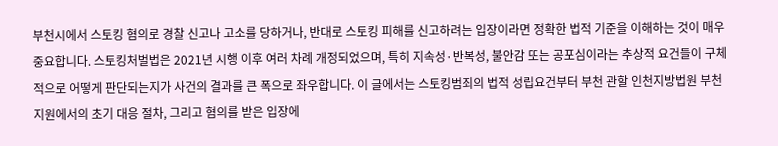부천시에서 스토킹 혐의로 경찰 신고나 고소를 당하거나, 반대로 스토킹 피해를 신고하려는 입장이라면 정확한 법적 기준을 이해하는 것이 매우 중요합니다. 스토킹처벌법은 2021년 시행 이후 여러 차례 개정되었으며, 특히 지속성·반복성, 불안감 또는 공포심이라는 추상적 요건들이 구체적으로 어떻게 판단되는지가 사건의 결과를 큰 폭으로 좌우합니다. 이 글에서는 스토킹범죄의 법적 성립요건부터 부천 관할 인천지방법원 부천지원에서의 초기 대응 절차, 그리고 혐의를 받은 입장에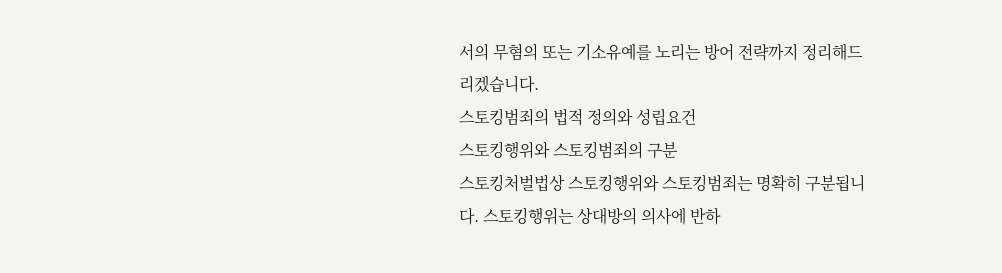서의 무혐의 또는 기소유예를 노리는 방어 전략까지 정리해드리겠습니다.
스토킹범죄의 법적 정의와 성립요건
스토킹행위와 스토킹범죄의 구분
스토킹처벌법상 스토킹행위와 스토킹범죄는 명확히 구분됩니다. 스토킹행위는 상대방의 의사에 반하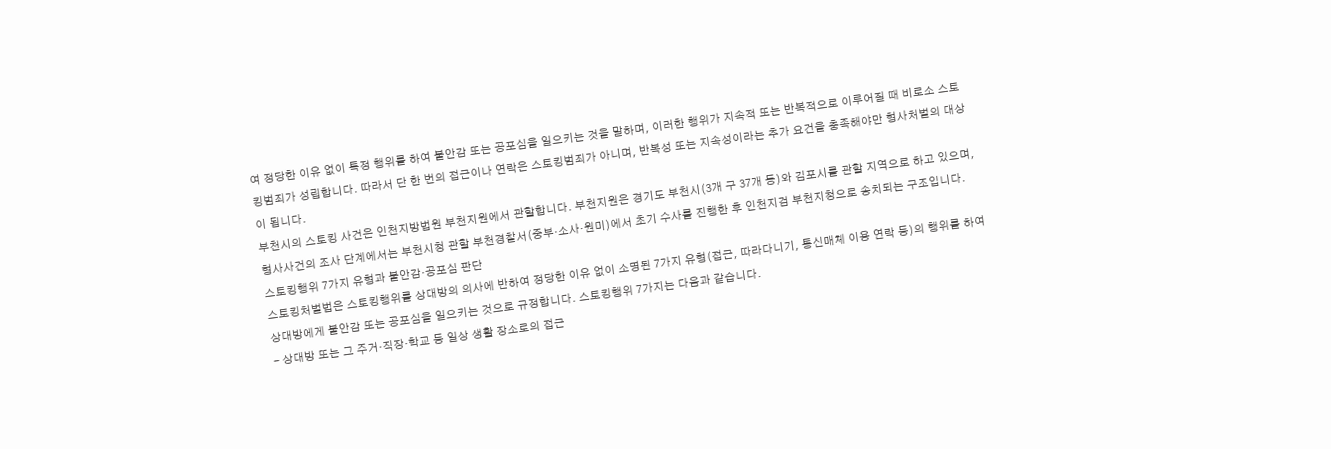여 정당한 이유 없이 특정 행위를 하여 불안감 또는 공포심을 일으키는 것을 말하며, 이러한 행위가 지속적 또는 반복적으로 이루어질 때 비로소 스토킹범죄가 성립합니다. 따라서 단 한 번의 접근이나 연락은 스토킹범죄가 아니며, 반복성 또는 지속성이라는 추가 요건을 충족해야만 형사처벌의 대상이 됩니다.
부천시의 스토킹 사건은 인천지방법원 부천지원에서 관할합니다. 부천지원은 경기도 부천시(3개 구 37개 동)와 김포시를 관할 지역으로 하고 있으며, 형사사건의 조사 단계에서는 부천시청 관할 부천경찰서(중부·소사·원미)에서 초기 수사를 진행한 후 인천지검 부천지청으로 송치되는 구조입니다.
스토킹행위 7가지 유형과 불안감·공포심 판단
스토킹처벌법은 스토킹행위를 상대방의 의사에 반하여 정당한 이유 없이 소명된 7가지 유형(접근, 따라다니기, 통신매체 이용 연락 등)의 행위를 하여 상대방에게 불안감 또는 공포심을 일으키는 것으로 규정합니다. 스토킹행위 7가지는 다음과 같습니다.
- 상대방 또는 그 주거·직장·학교 등 일상 생활 장소로의 접근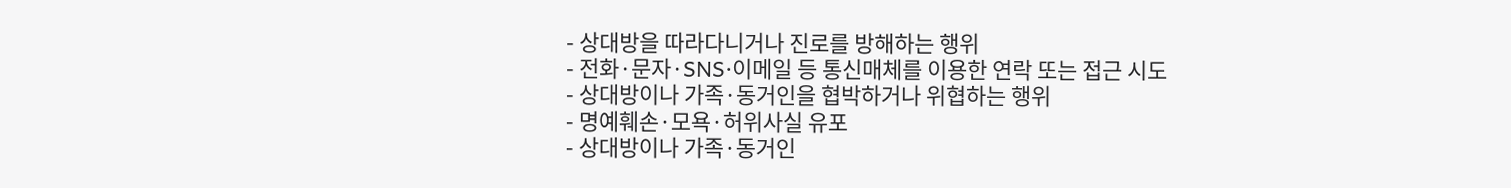- 상대방을 따라다니거나 진로를 방해하는 행위
- 전화·문자·SNS·이메일 등 통신매체를 이용한 연락 또는 접근 시도
- 상대방이나 가족·동거인을 협박하거나 위협하는 행위
- 명예훼손·모욕·허위사실 유포
- 상대방이나 가족·동거인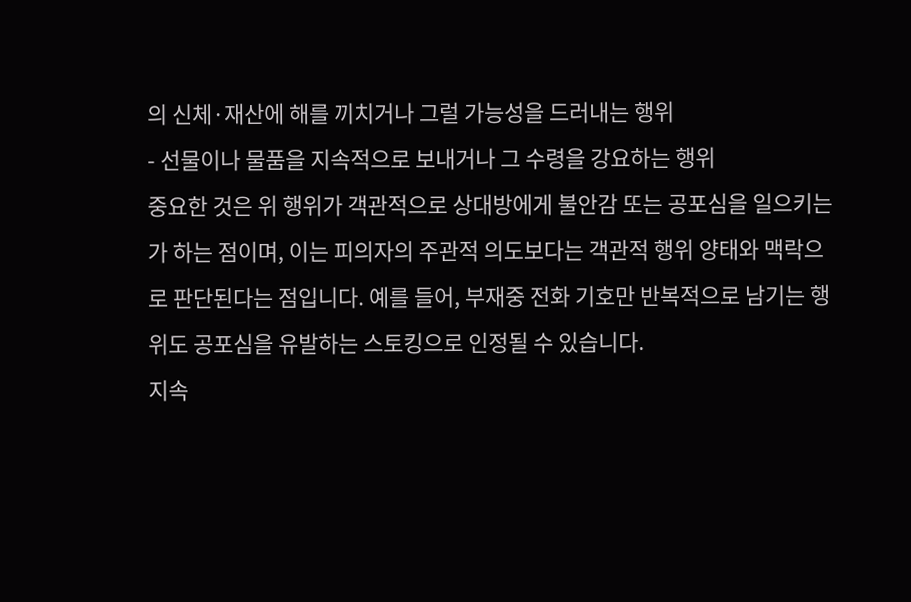의 신체·재산에 해를 끼치거나 그럴 가능성을 드러내는 행위
- 선물이나 물품을 지속적으로 보내거나 그 수령을 강요하는 행위
중요한 것은 위 행위가 객관적으로 상대방에게 불안감 또는 공포심을 일으키는가 하는 점이며, 이는 피의자의 주관적 의도보다는 객관적 행위 양태와 맥락으로 판단된다는 점입니다. 예를 들어, 부재중 전화 기호만 반복적으로 남기는 행위도 공포심을 유발하는 스토킹으로 인정될 수 있습니다.
지속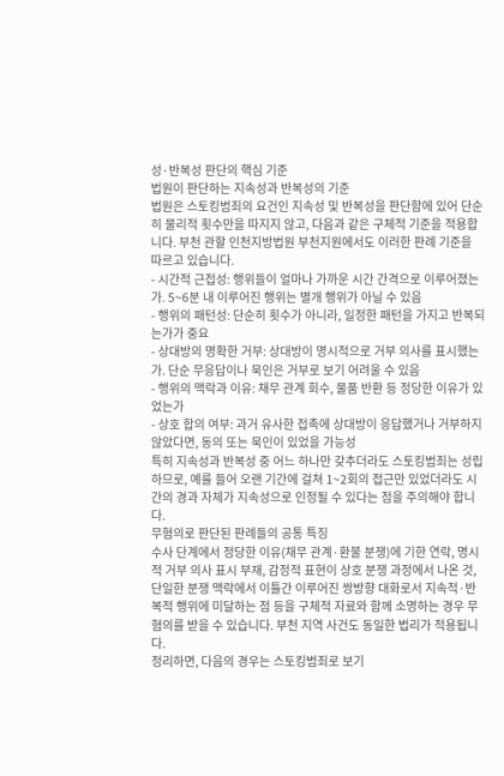성·반복성 판단의 핵심 기준
법원이 판단하는 지속성과 반복성의 기준
법원은 스토킹범죄의 요건인 지속성 및 반복성을 판단함에 있어 단순히 물리적 횟수만을 따지지 않고, 다음과 같은 구체적 기준을 적용합니다. 부천 관할 인천지방법원 부천지원에서도 이러한 판례 기준을 따르고 있습니다.
- 시간적 근접성: 행위들이 얼마나 가까운 시간 간격으로 이루어졌는가. 5~6분 내 이루어진 행위는 별개 행위가 아닐 수 있음
- 행위의 패턴성: 단순히 횟수가 아니라, 일정한 패턴을 가지고 반복되는가가 중요
- 상대방의 명확한 거부: 상대방이 명시적으로 거부 의사를 표시했는가. 단순 무응답이나 묵인은 거부로 보기 어려울 수 있음
- 행위의 맥락과 이유: 채무 관계 회수, 물품 반환 등 정당한 이유가 있었는가
- 상호 합의 여부: 과거 유사한 접촉에 상대방이 응답했거나 거부하지 않았다면, 동의 또는 묵인이 있었을 가능성
특히 지속성과 반복성 중 어느 하나만 갖추더라도 스토킹범죄는 성립하므로, 예를 들어 오랜 기간에 걸쳐 1~2회의 접근만 있었더라도 시간의 경과 자체가 지속성으로 인정될 수 있다는 점을 주의해야 합니다.
무혐의로 판단된 판례들의 공통 특징
수사 단계에서 정당한 이유(채무 관계·환불 분쟁)에 기한 연락, 명시적 거부 의사 표시 부재, 감정적 표현이 상호 분쟁 과정에서 나온 것, 단일한 분쟁 맥락에서 이틀간 이루어진 쌍방향 대화로서 지속적·반복적 행위에 미달하는 점 등을 구체적 자료와 함께 소명하는 경우 무혐의를 받을 수 있습니다. 부천 지역 사건도 동일한 법리가 적용됩니다.
정리하면, 다음의 경우는 스토킹범죄로 보기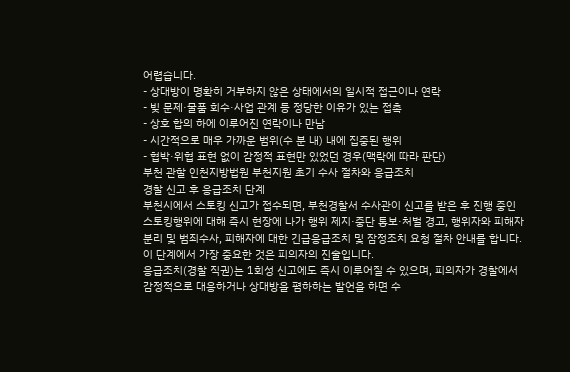어렵습니다.
- 상대방이 명확히 거부하지 않은 상태에서의 일시적 접근이나 연락
- 빚 문제·물품 회수·사업 관계 등 정당한 이유가 있는 접촉
- 상호 합의 하에 이루어진 연락이나 만남
- 시간적으로 매우 가까운 범위(수 분 내) 내에 집중된 행위
- 협박·위협 표현 없이 감정적 표현만 있었던 경우(맥락에 따라 판단)
부천 관할 인천지방법원 부천지원 초기 수사 절차와 응급조치
경찰 신고 후 응급조치 단계
부천시에서 스토킹 신고가 접수되면, 부천경찰서 수사관이 신고를 받은 후 진행 중인 스토킹행위에 대해 즉시 현장에 나가 행위 제지·중단 통보·처벌 경고, 행위자와 피해자 분리 및 범죄수사, 피해자에 대한 긴급응급조치 및 잠정조치 요청 절차 안내를 합니다. 이 단계에서 가장 중요한 것은 피의자의 진술입니다.
응급조치(경찰 직권)는 1회성 신고에도 즉시 이루어질 수 있으며, 피의자가 경찰에서 감정적으로 대응하거나 상대방을 폄하하는 발언을 하면 수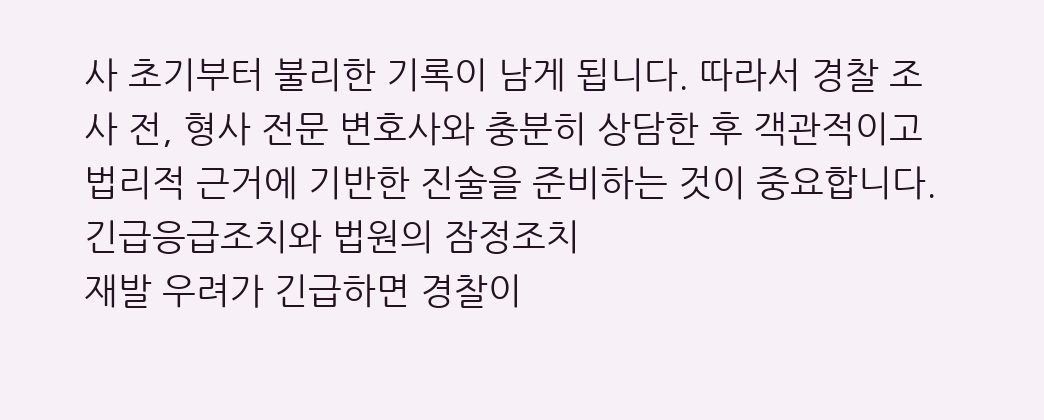사 초기부터 불리한 기록이 남게 됩니다. 따라서 경찰 조사 전, 형사 전문 변호사와 충분히 상담한 후 객관적이고 법리적 근거에 기반한 진술을 준비하는 것이 중요합니다.
긴급응급조치와 법원의 잠정조치
재발 우려가 긴급하면 경찰이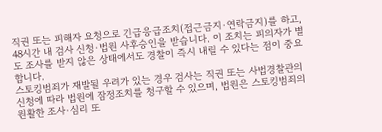직권 또는 피해자 요청으로 긴급응급조치(접근금지·연락금지)를 하고, 48시간 내 검사 신청·법원 사후승인을 받습니다. 이 조치는 피의자가 별도 조사를 받지 않은 상태에서도 경찰이 즉시 내릴 수 있다는 점이 중요합니다.
스토킹범죄가 재발될 우려가 있는 경우 검사는 직권 또는 사법경찰관의 신청에 따라 법원에 잠정조치를 청구할 수 있으며, 법원은 스토킹범죄의 원활한 조사·심리 또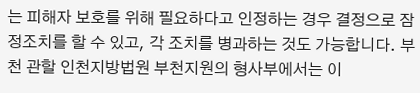는 피해자 보호를 위해 필요하다고 인정하는 경우 결정으로 잠정조치를 할 수 있고, 각 조치를 병과하는 것도 가능합니다. 부천 관할 인천지방법원 부천지원의 형사부에서는 이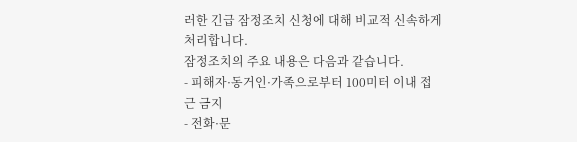러한 긴급 잠정조치 신청에 대해 비교적 신속하게 처리합니다.
잠정조치의 주요 내용은 다음과 같습니다.
- 피해자·동거인·가족으로부터 100미터 이내 접근 금지
- 전화·문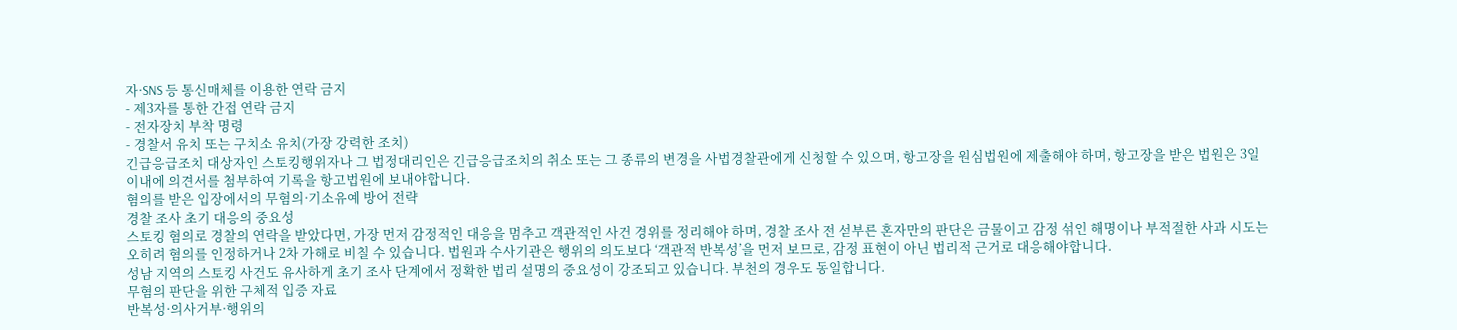자·SNS 등 통신매체를 이용한 연락 금지
- 제3자를 통한 간접 연락 금지
- 전자장치 부착 명령
- 경찰서 유치 또는 구치소 유치(가장 강력한 조치)
긴급응급조치 대상자인 스토킹행위자나 그 법정대리인은 긴급응급조치의 취소 또는 그 종류의 변경을 사법경찰관에게 신청할 수 있으며, 항고장을 원심법원에 제출해야 하며, 항고장을 받은 법원은 3일 이내에 의견서를 첨부하여 기록을 항고법원에 보내야합니다.
혐의를 받은 입장에서의 무혐의·기소유예 방어 전략
경찰 조사 초기 대응의 중요성
스토킹 혐의로 경찰의 연락을 받았다면, 가장 먼저 감정적인 대응을 멈추고 객관적인 사건 경위를 정리해야 하며, 경찰 조사 전 섣부른 혼자만의 판단은 금물이고 감정 섞인 해명이나 부적절한 사과 시도는 오히려 혐의를 인정하거나 2차 가해로 비칠 수 있습니다. 법원과 수사기관은 행위의 의도보다 ‘객관적 반복성’을 먼저 보므로, 감정 표현이 아닌 법리적 근거로 대응해야합니다.
성남 지역의 스토킹 사건도 유사하게 초기 조사 단계에서 정확한 법리 설명의 중요성이 강조되고 있습니다. 부천의 경우도 동일합니다.
무혐의 판단을 위한 구체적 입증 자료
반복성·의사거부·행위의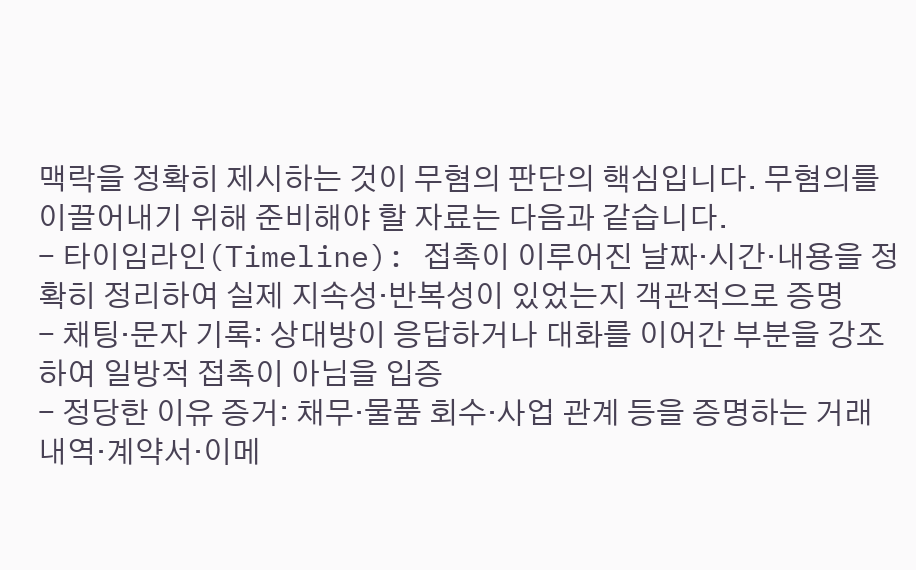맥락을 정확히 제시하는 것이 무혐의 판단의 핵심입니다. 무혐의를 이끌어내기 위해 준비해야 할 자료는 다음과 같습니다.
- 타이임라인(Timeline): 접촉이 이루어진 날짜·시간·내용을 정확히 정리하여 실제 지속성·반복성이 있었는지 객관적으로 증명
- 채팅·문자 기록: 상대방이 응답하거나 대화를 이어간 부분을 강조하여 일방적 접촉이 아님을 입증
- 정당한 이유 증거: 채무·물품 회수·사업 관계 등을 증명하는 거래 내역·계약서·이메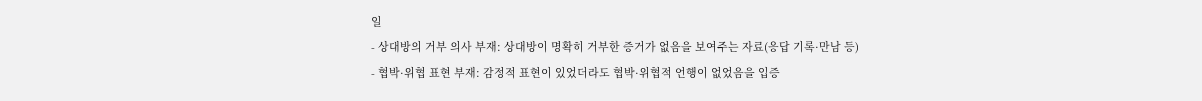일
- 상대방의 거부 의사 부재: 상대방이 명확히 거부한 증거가 없음을 보여주는 자료(응답 기록·만남 등)
- 협박·위협 표현 부재: 감정적 표현이 있었더라도 협박·위협적 언행이 없었음을 입증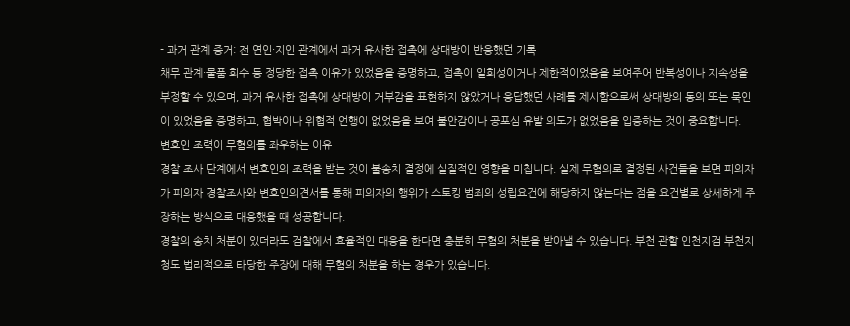- 과거 관계 증거: 전 연인·지인 관계에서 과거 유사한 접촉에 상대방이 반응했던 기록
채무 관계·물품 회수 등 정당한 접촉 이유가 있었음을 증명하고, 접촉이 일회성이거나 제한적이었음을 보여주어 반복성이나 지속성을 부정할 수 있으며, 과거 유사한 접촉에 상대방이 거부감을 표현하지 않았거나 응답했던 사례를 제시함으로써 상대방의 동의 또는 묵인이 있었음을 증명하고, 협박이나 위협적 언행이 없었음을 보여 불안감이나 공포심 유발 의도가 없었음을 입증하는 것이 중요합니다.
변호인 조력이 무혐의를 좌우하는 이유
경찰 조사 단계에서 변호인의 조력을 받는 것이 불송치 결정에 실질적인 영향을 미칩니다. 실제 무혐의로 결정된 사건들을 보면 피의자가 피의자 경찰조사와 변호인의견서를 통해 피의자의 행위가 스토킹 범죄의 성립요건에 해당하지 않는다는 점을 요건별로 상세하게 주장하는 방식으로 대응했을 때 성공합니다.
경찰의 송치 처분이 있더라도 검찰에서 효율적인 대응을 한다면 충분히 무혐의 처분을 받아낼 수 있습니다. 부천 관할 인천지검 부천지청도 법리적으로 타당한 주장에 대해 무혐의 처분을 하는 경우가 있습니다.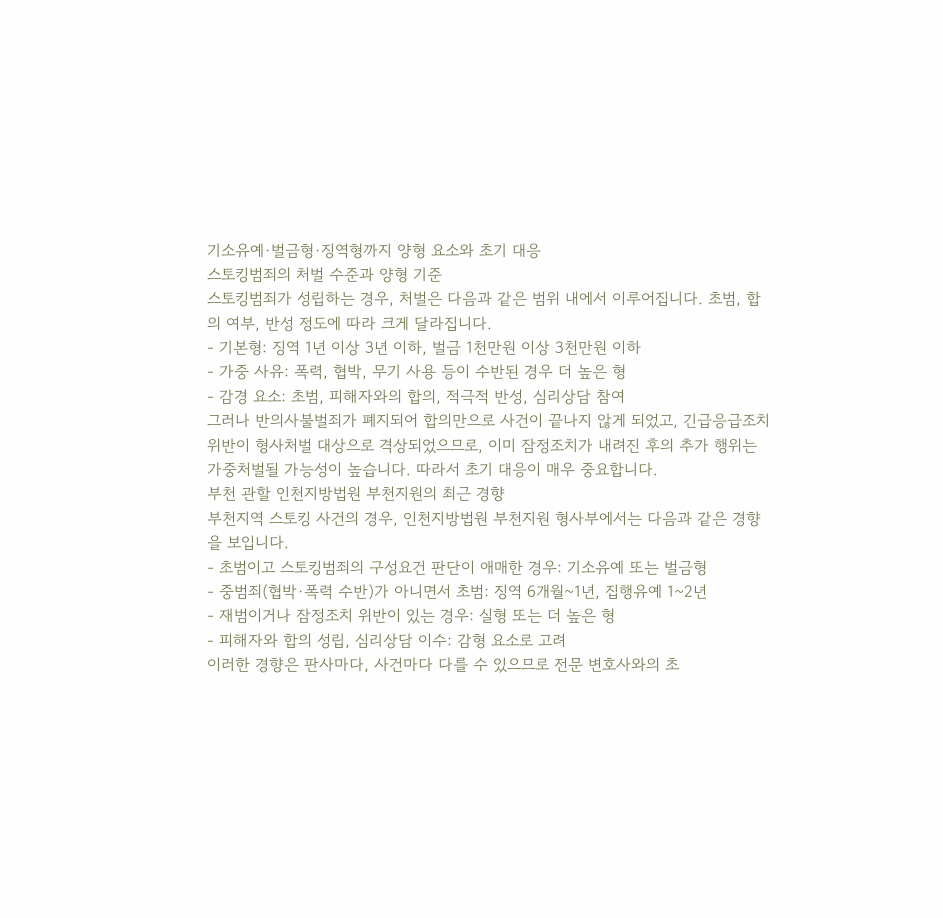기소유예·벌금형·징역형까지 양형 요소와 초기 대응
스토킹범죄의 처벌 수준과 양형 기준
스토킹범죄가 성립하는 경우, 처벌은 다음과 같은 범위 내에서 이루어집니다. 초범, 합의 여부, 반성 정도에 따라 크게 달라집니다.
- 기본형: 징역 1년 이상 3년 이하, 벌금 1천만원 이상 3천만원 이하
- 가중 사유: 폭력, 협박, 무기 사용 등이 수반된 경우 더 높은 형
- 감경 요소: 초범, 피해자와의 합의, 적극적 반성, 심리상담 참여
그러나 반의사불벌죄가 폐지되어 합의만으로 사건이 끝나지 않게 되었고, 긴급응급조치 위반이 형사처벌 대상으로 격상되었으므로, 이미 잠정조치가 내려진 후의 추가 행위는 가중처벌될 가능성이 높습니다. 따라서 초기 대응이 매우 중요합니다.
부천 관할 인천지방법원 부천지원의 최근 경향
부천지역 스토킹 사건의 경우, 인천지방법원 부천지원 형사부에서는 다음과 같은 경향을 보입니다.
- 초범이고 스토킹범죄의 구성요건 판단이 애매한 경우: 기소유예 또는 벌금형
- 중범죄(협박·폭력 수반)가 아니면서 초범: 징역 6개월~1년, 집행유예 1~2년
- 재범이거나 잠정조치 위반이 있는 경우: 실형 또는 더 높은 형
- 피해자와 합의 성립, 심리상담 이수: 감형 요소로 고려
이러한 경향은 판사마다, 사건마다 다를 수 있으므로 전문 변호사와의 초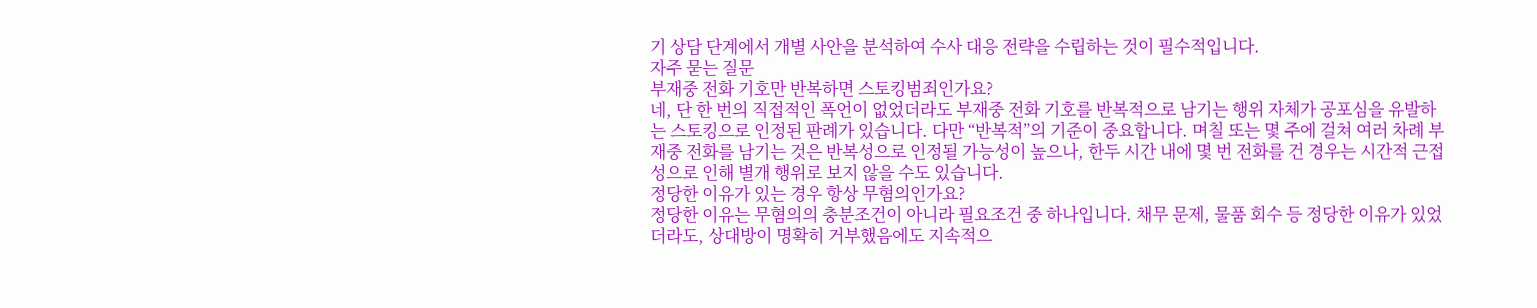기 상담 단계에서 개별 사안을 분석하여 수사 대응 전략을 수립하는 것이 필수적입니다.
자주 묻는 질문
부재중 전화 기호만 반복하면 스토킹범죄인가요?
네, 단 한 번의 직접적인 폭언이 없었더라도 부재중 전화 기호를 반복적으로 남기는 행위 자체가 공포심을 유발하는 스토킹으로 인정된 판례가 있습니다. 다만 “반복적”의 기준이 중요합니다. 며칠 또는 몇 주에 걸쳐 여러 차례 부재중 전화를 남기는 것은 반복성으로 인정될 가능성이 높으나, 한두 시간 내에 몇 번 전화를 건 경우는 시간적 근접성으로 인해 별개 행위로 보지 않을 수도 있습니다.
정당한 이유가 있는 경우 항상 무혐의인가요?
정당한 이유는 무혐의의 충분조건이 아니라 필요조건 중 하나입니다. 채무 문제, 물품 회수 등 정당한 이유가 있었더라도, 상대방이 명확히 거부했음에도 지속적으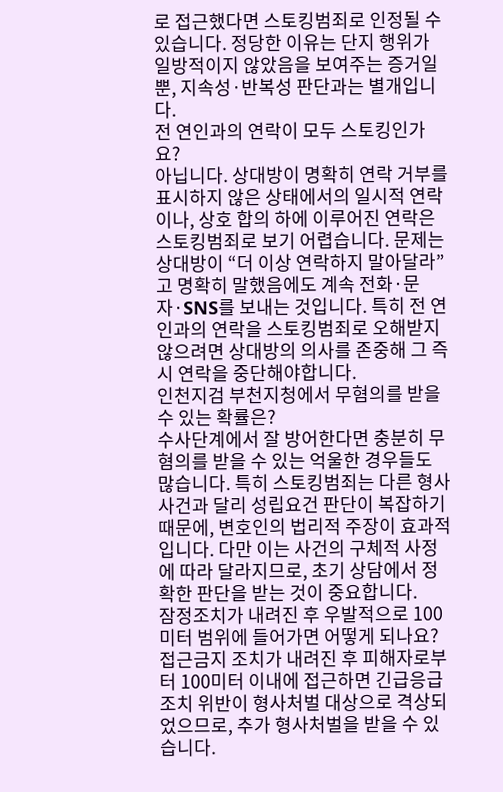로 접근했다면 스토킹범죄로 인정될 수 있습니다. 정당한 이유는 단지 행위가 일방적이지 않았음을 보여주는 증거일 뿐, 지속성·반복성 판단과는 별개입니다.
전 연인과의 연락이 모두 스토킹인가요?
아닙니다. 상대방이 명확히 연락 거부를 표시하지 않은 상태에서의 일시적 연락이나, 상호 합의 하에 이루어진 연락은 스토킹범죄로 보기 어렵습니다. 문제는 상대방이 “더 이상 연락하지 말아달라”고 명확히 말했음에도 계속 전화·문자·SNS를 보내는 것입니다. 특히 전 연인과의 연락을 스토킹범죄로 오해받지 않으려면 상대방의 의사를 존중해 그 즉시 연락을 중단해야합니다.
인천지검 부천지청에서 무혐의를 받을 수 있는 확률은?
수사단계에서 잘 방어한다면 충분히 무혐의를 받을 수 있는 억울한 경우들도 많습니다. 특히 스토킹범죄는 다른 형사사건과 달리 성립요건 판단이 복잡하기 때문에, 변호인의 법리적 주장이 효과적입니다. 다만 이는 사건의 구체적 사정에 따라 달라지므로, 초기 상담에서 정확한 판단을 받는 것이 중요합니다.
잠정조치가 내려진 후 우발적으로 100미터 범위에 들어가면 어떻게 되나요?
접근금지 조치가 내려진 후 피해자로부터 100미터 이내에 접근하면 긴급응급조치 위반이 형사처벌 대상으로 격상되었으므로, 추가 형사처벌을 받을 수 있습니다.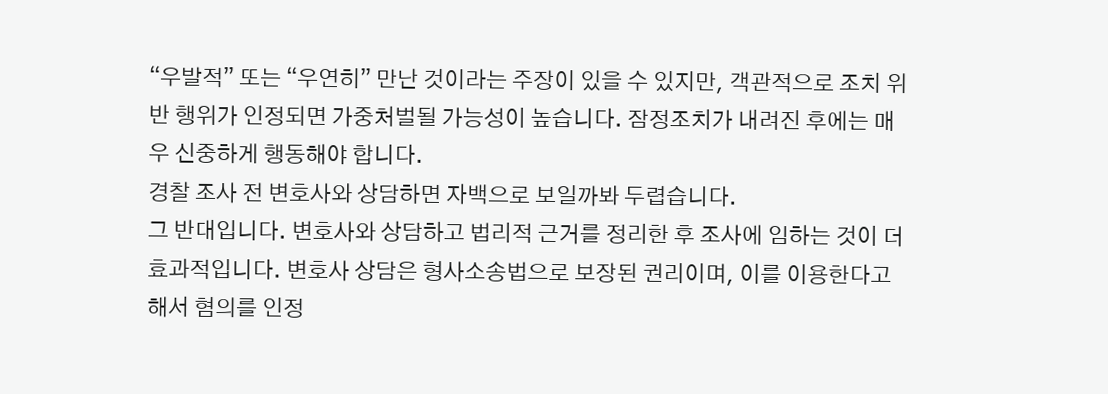“우발적” 또는 “우연히” 만난 것이라는 주장이 있을 수 있지만, 객관적으로 조치 위반 행위가 인정되면 가중처벌될 가능성이 높습니다. 잠정조치가 내려진 후에는 매우 신중하게 행동해야 합니다.
경찰 조사 전 변호사와 상담하면 자백으로 보일까봐 두렵습니다.
그 반대입니다. 변호사와 상담하고 법리적 근거를 정리한 후 조사에 임하는 것이 더 효과적입니다. 변호사 상담은 형사소송법으로 보장된 권리이며, 이를 이용한다고 해서 혐의를 인정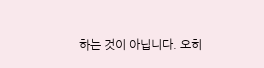하는 것이 아닙니다. 오히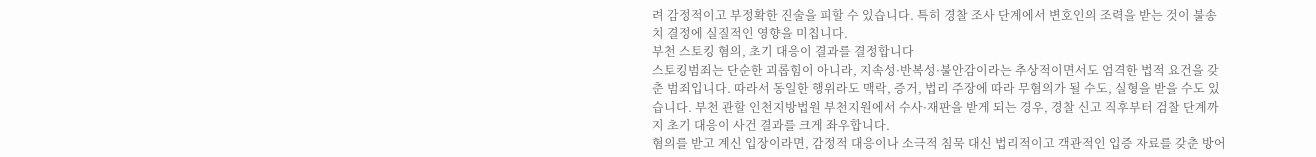려 감정적이고 부정확한 진술을 피할 수 있습니다. 특히 경찰 조사 단계에서 변호인의 조력을 받는 것이 불송치 결정에 실질적인 영향을 미칩니다.
부천 스토킹 혐의, 초기 대응이 결과를 결정합니다
스토킹범죄는 단순한 괴롭힘이 아니라, 지속성·반복성·불안감이라는 추상적이면서도 엄격한 법적 요건을 갖춘 범죄입니다. 따라서 동일한 행위라도 맥락, 증거, 법리 주장에 따라 무혐의가 될 수도, 실형을 받을 수도 있습니다. 부천 관할 인천지방법원 부천지원에서 수사·재판을 받게 되는 경우, 경찰 신고 직후부터 검찰 단계까지 초기 대응이 사건 결과를 크게 좌우합니다.
혐의를 받고 계신 입장이라면, 감정적 대응이나 소극적 침묵 대신 법리적이고 객관적인 입증 자료를 갖춘 방어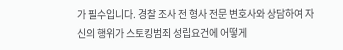가 필수입니다. 경찰 조사 전 형사 전문 변호사와 상담하여 자신의 행위가 스토킹범죄 성립요건에 어떻게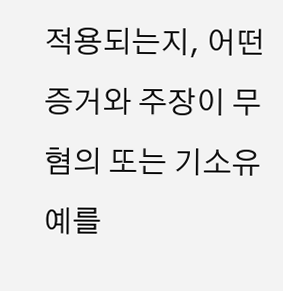적용되는지, 어떤 증거와 주장이 무혐의 또는 기소유예를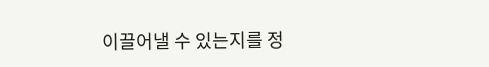이끌어낼 수 있는지를 정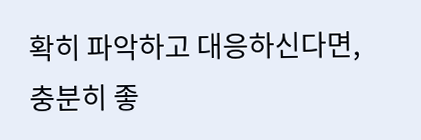확히 파악하고 대응하신다면, 충분히 좋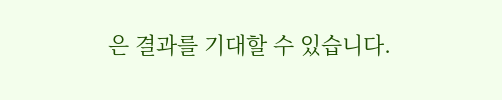은 결과를 기대할 수 있습니다.